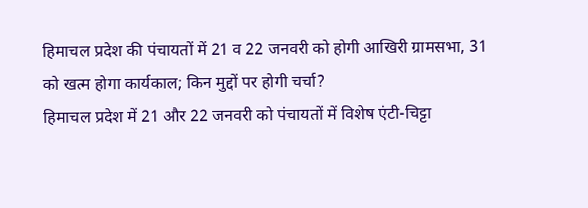हिमाचल प्रदेश की पंचायतों में 21 व 22 जनवरी को होगी आखिरी ग्रामसभा, 31 को खत्म होगा कार्यकाल; किन मुद्दों पर होगी चर्चा?
हिमाचल प्रदेश में 21 और 22 जनवरी को पंचायतों में विशेष एंटी-चिट्टा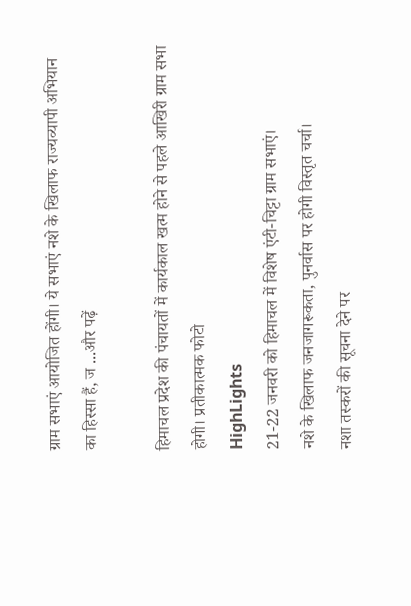ग्राम सभाएं आयोजित होंगी। ये सभाएं नशे के खिलाफ राज्यव्यापी अभियान का हिस्सा हैं, ज ...और पढ़ें

हिमाचल प्रदेश की पंचायतों में कार्यकाल खत्म होने से पहले आखिरी ग्राम सभा होगी। प्रतीकात्मक फोटो
HighLights
21-22 जनवरी को हिमाचल में विशेष एंटी-चिट्टा ग्राम सभाएं।
नशे के खिलाफ जनजागरूकता, पुनर्वास पर होगी विस्तृत चर्चा।
नशा तस्करों की सूचना देने पर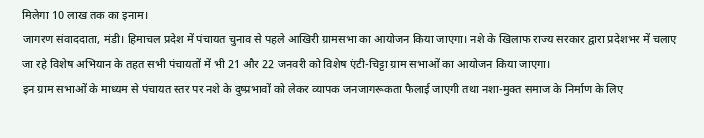मिलेगा 10 लाख तक का इनाम।
जागरण संवाददाता, मंडी। हिमाचल प्रदेश में पंचायत चुनाव से पहले आखिरी ग्रामसभा का आयोजन किया जाएगा। नशे के खिलाफ राज्य सरकार द्वारा प्रदेशभर में चलाए जा रहे विशेष अभियान के तहत सभी पंचायतों में भी 21 और 22 जनवरी को विशेष एंटी-चिट्टा ग्राम सभाओं का आयोजन किया जाएगा।
इन ग्राम सभाओं के माध्यम से पंचायत स्तर पर नशे के दुष्प्रभावों को लेकर व्यापक जनजागरूकता फैलाई जाएगी तथा नशा-मुक्त समाज के निर्माण के लिए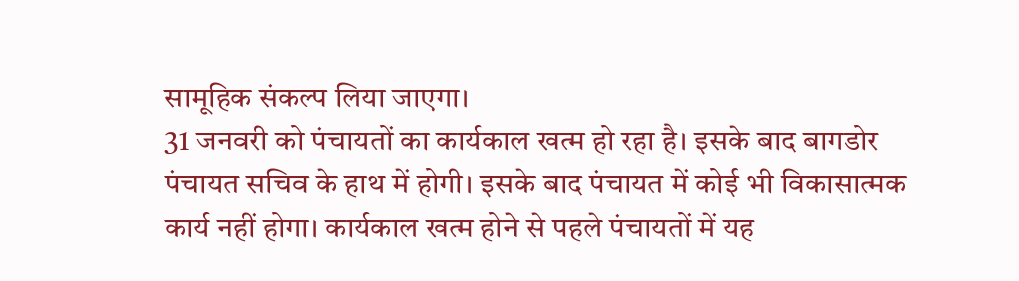सामूहिक संकल्प लिया जाएगा।
31 जनवरी को पंचायतों का कार्यकाल खत्म हो रहा है। इसके बाद बागडोर पंचायत सचिव के हाथ में होगी। इसके बाद पंचायत में कोई भी विकासात्मक कार्य नहीं होगा। कार्यकाल खत्म होने से पहले पंचायतों में यह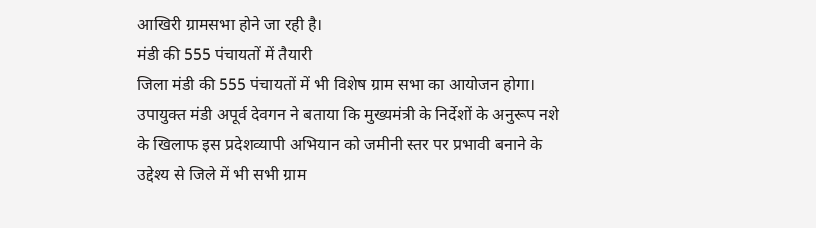आखिरी ग्रामसभा होने जा रही है।
मंडी की 555 पंचायतों में तैयारी
जिला मंडी की 555 पंचायतों में भी विशेष ग्राम सभा का आयोजन होगा। उपायुक्त मंडी अपूर्व देवगन ने बताया कि मुख्यमंत्री के निर्देशों के अनुरूप नशे के खिलाफ इस प्रदेशव्यापी अभियान को जमीनी स्तर पर प्रभावी बनाने के उद्देश्य से जिले में भी सभी ग्राम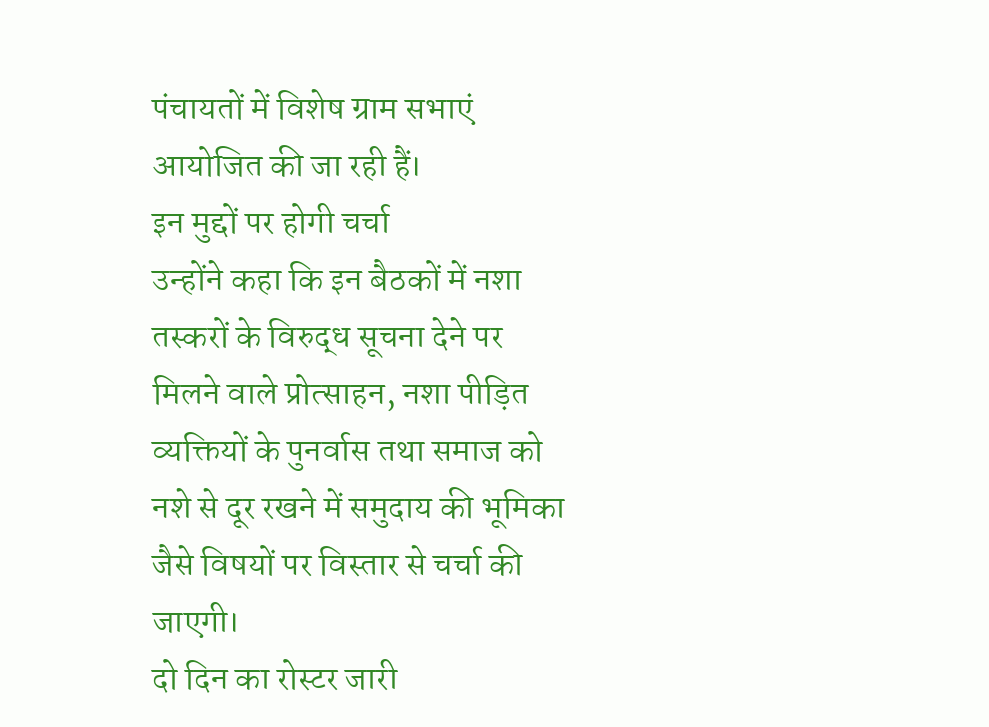पंचायतों में विशेष ग्राम सभाएं आयोजित की जा रही हैं।
इन मुद्दों पर होगी चर्चा
उन्होंने कहा कि इन बैठकों में नशा तस्करों के विरुद्ध सूचना देने पर मिलने वाले प्रोत्साहन, नशा पीड़ित व्यक्तियों के पुनर्वास तथा समाज को नशे से दूर रखने में समुदाय की भूमिका जैसे विषयों पर विस्तार से चर्चा की जाएगी।
दो दिन का रोस्टर जारी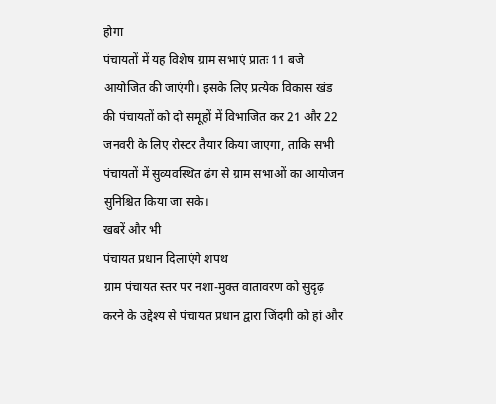होगा
पंचायतों में यह विशेष ग्राम सभाएं प्रातः 11 बजे आयोजित की जाएंगी। इसके लिए प्रत्येक विकास खंड की पंचायतों को दो समूहों में विभाजित कर 21 और 22 जनवरी के लिए रोस्टर तैयार किया जाएगा, ताकि सभी पंचायतों में सुव्यवस्थित ढंग से ग्राम सभाओं का आयोजन सुनिश्चित किया जा सके।
खबरें और भी
पंचायत प्रधान दिलाएंगे शपथ
ग्राम पंचायत स्तर पर नशा-मुक्त वातावरण को सुदृढ़ करने के उद्देश्य से पंचायत प्रधान द्वारा जिंदगी को हां और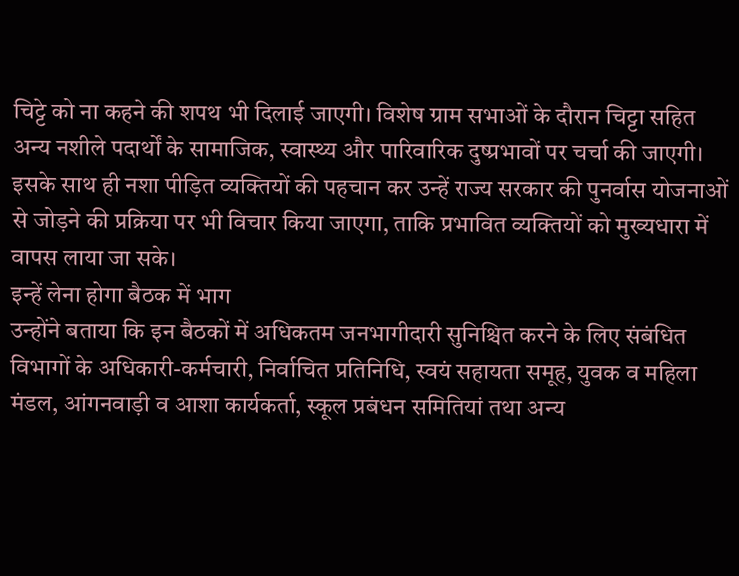चिट्टे को ना कहने की शपथ भी दिलाई जाएगी। विशेष ग्राम सभाओं के दौरान चिट्टा सहित अन्य नशीले पदार्थों के सामाजिक, स्वास्थ्य और पारिवारिक दुष्प्रभावों पर चर्चा की जाएगी। इसके साथ ही नशा पीड़ित व्यक्तियों की पहचान कर उन्हें राज्य सरकार की पुनर्वास योजनाओं से जोड़ने की प्रक्रिया पर भी विचार किया जाएगा, ताकि प्रभावित व्यक्तियों को मुख्यधारा में वापस लाया जा सके।
इन्हें लेना होगा बैठक में भाग
उन्होंने बताया कि इन बैठकों में अधिकतम जनभागीदारी सुनिश्चित करने के लिए संबंधित विभागों के अधिकारी-कर्मचारी, निर्वाचित प्रतिनिधि, स्वयं सहायता समूह, युवक व महिला मंडल, आंगनवाड़ी व आशा कार्यकर्ता, स्कूल प्रबंधन समितियां तथा अन्य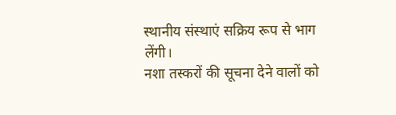स्थानीय संस्थाएं सक्रिय रूप से भाग लेंगी।
नशा तस्करों की सूचना देने वालों को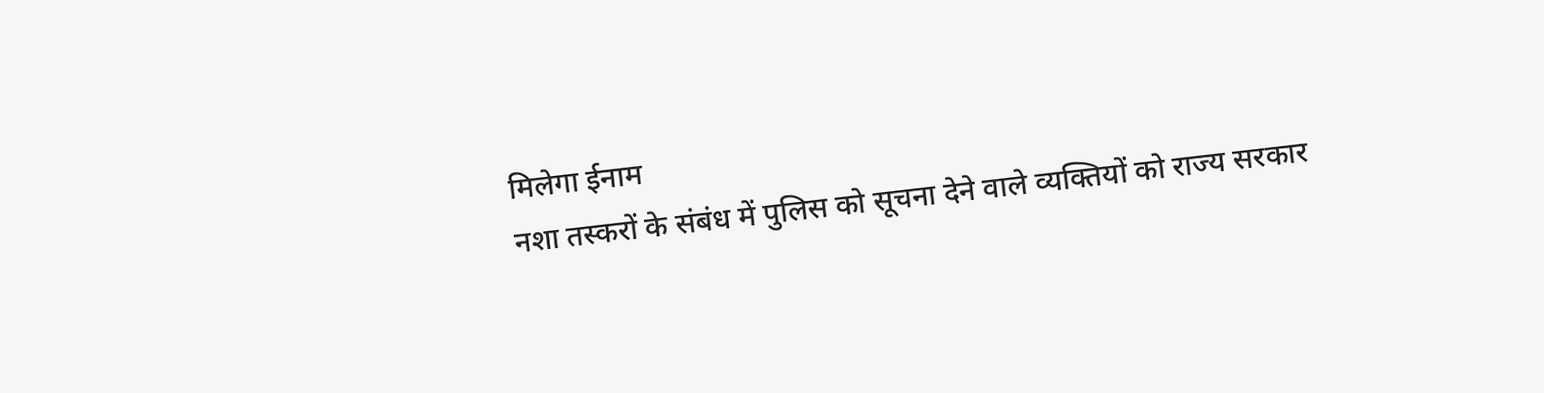मिलेगा ईनाम
नशा तस्करों के संबंध में पुलिस को सूचना देने वाले व्यक्तियों को राज्य सरकार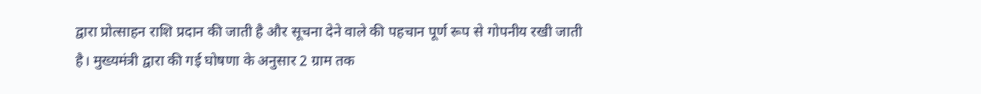द्वारा प्रोत्साहन राशि प्रदान की जाती है और सूचना देने वाले की पहचान पूर्ण रूप से गोपनीय रखी जाती है। मुख्यमंत्री द्वारा की गई घोषणा के अनुसार 2 ग्राम तक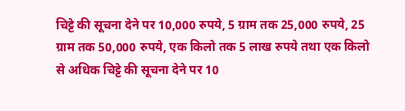चिट्टे की सूचना देने पर 10,000 रुपये, 5 ग्राम तक 25,000 रुपये, 25 ग्राम तक 50,000 रुपये, एक किलो तक 5 लाख रुपये तथा एक किलो से अधिक चिट्टे की सूचना देने पर 10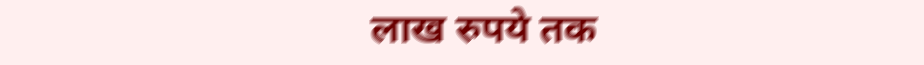लाख रुपये तक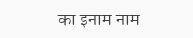का इनाम नाम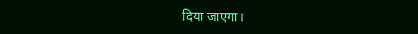दिया जाएगा।